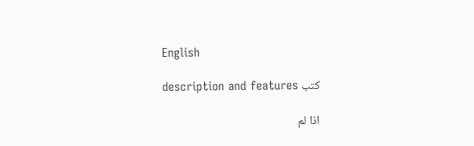English

كتب description and features

اذا لم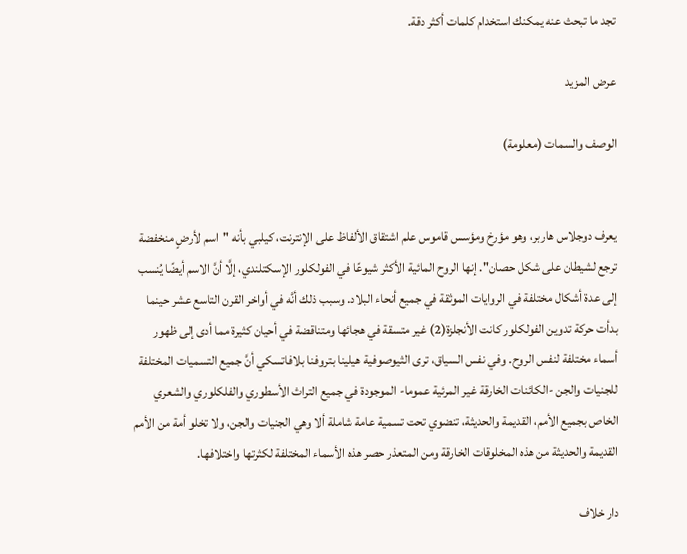تجد ما تبحث عنه يمكنك استخدام كلمات أكثر دقة.

عرض المزيد

الوصف والسمات (معلومة)


يعرف دوجلاس هاربر، وهو مؤرخ ومؤسس قاموس علم اشتقاق الألفاظ على الإنترنت، كيلبي بأنه "اسم لأرضٍ منخفضة ترجع لشيطان على شكل حصان". إنها الروح المائية الأكثر شيوعًا في الفولكلور الإسكتلندي، إلَّا أنَّ الاسم أيضًا يُنسب إلى عدة أشكال مختلفة في الروايات الموثقة في جميع أنحاء البلاد. وسبب ذلك أنَّه في أواخر القرن التاسع عشر حينما بدأت حركة تدوين الفولكلور كانت الأنجلزة(2) غير متسقة في هجائها ومتناقضة في أحيان كثيرة مما أدى إلى ظهور أسماء مختلفة لنفس الروح. وفي نفس السياق، ترى الثيوصوفية هيلينا بتروفنا بلافاتسكي أنَّ جميع التسميات المختلفة للجنيات والجن -الكائنات الخارقة غير المرئية عموما- الموجودة في جميع التراث الأسطوري والفلكلوري والشعري الخاص بجميع الأمم، القديمة والحديثة، تنضوي تحت تسمية عامة شاملة ألا وهي الجنيات والجن، ولا تخلو أمة من الأمم القديمة والحديثة من هذه المخلوقات الخارقة ومن المتعذر حصر هذه الأسماء المختلفة لكثرتها واختلافها.

دار خلاف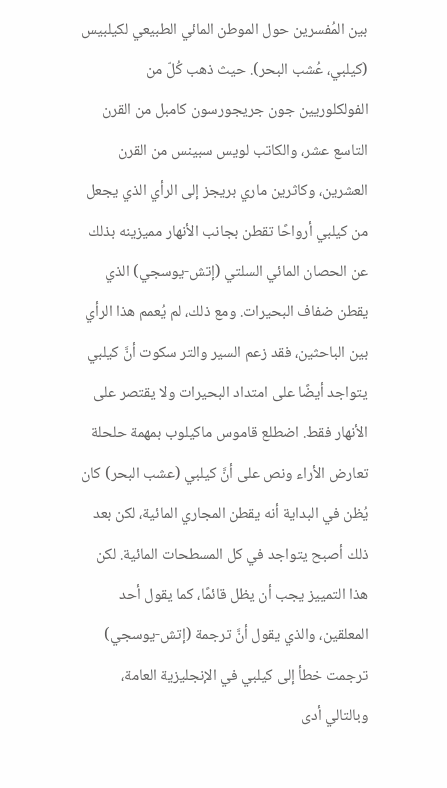بين المُفسرين حول الموطن المائي الطبيعي لكيلبيس (كيلبي، عُشب البحر). حيث ذهب كُلّ من الفولكلوريين جون جريجورسون كامبل من القرن التاسع عشر، والكاتب لويس سبينس من القرن العشرين، وكاثرين ماري بريجز إلى الرأي الذي يجعل من كيلبي أرواحًا تقطن بجانب الأنهار مميزينه بذلك عن الحصان المائي السلتي (إتش-يوسجي) الذي يقطن ضفاف البحيرات. ومع ذلك، لم يُعمم هذا الرأي بين الباحثين، فقد زعم السير والتر سكوت أنَّ كيلبي يتواجد أيضًا على امتداد البحيرات ولا يقتصر على الأنهار فقط. اضطلع قاموس ماكيلوب بمهمة حلحلة تعارض الأراء ونص على أنَّ كيلبي (عشب البحر) كان يُظن في البداية أنه يقطن المجاري المائية، لكن بعد ذلك أصبح يتواجد في كل المسطحات المائية. لكن هذا التمييز يجب أن يظل قائمًا، كما يقول أحد المعلقين، والذي يقول أنَّ ترجمة (إتش-يوسجي) ترجمت خطأ إلى كيلبي في الإنجليزية العامة، وبالتالي أدى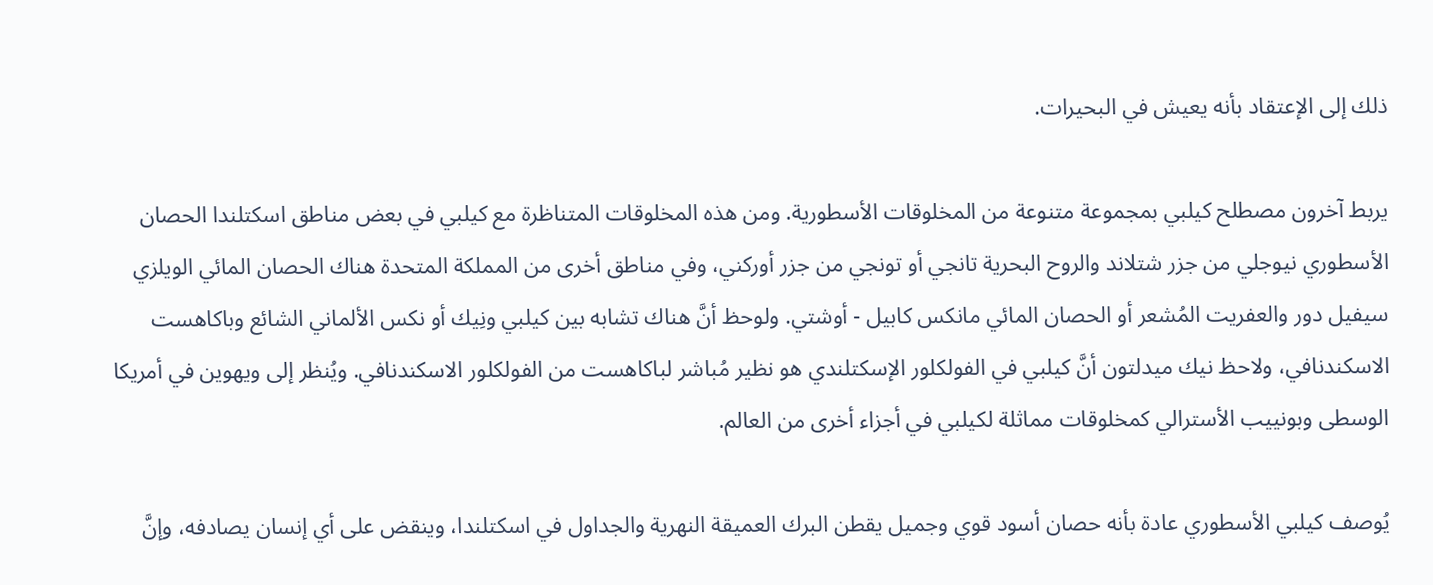ذلك إلى الإعتقاد بأنه يعيش في البحيرات.

يربط آخرون مصطلح كيلبي بمجموعة متنوعة من المخلوقات الأسطورية. ومن هذه المخلوقات المتناظرة مع كيلبي في بعض مناطق اسكتلندا الحصان الأسطوري نيوجلي من جزر شتلاند والروح البحرية تانجي أو تونجي من جزر أوركني، وفي مناطق أخرى من المملكة المتحدة هناك الحصان المائي الويلزي سيفيل دور والعفريت المُشعر أو الحصان المائي مانكس كابيل - أوشتي. ولوحظ أنَّ هناك تشابه بين كيلبي ونِيك أو نكس الألماني الشائع وباكاهست الاسكندنافي، ولاحظ نيك ميدلتون أنَّ كيلبي في الفولكلور الإسكتلندي هو نظير مُباشر لباكاهست من الفولكلور الاسكندنافي. ويُنظر إلى ويهوين في أمريكا الوسطى وبونييب الأسترالي كمخلوقات مماثلة لكيلبي في أجزاء أخرى من العالم.

يُوصف كيلبي الأسطوري عادة بأنه حصان أسود قوي وجميل يقطن البرك العميقة النهرية والجداول في اسكتلندا، وينقض على أي إنسان يصادفه، وإنَّ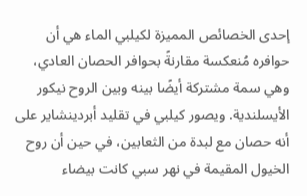إحدى الخصائص المميزة لكيلبي الماء هي أن حوافره مُنعكسة مقارنةً بحوافر الحصان العادي، وهي سمة مشتركة أيضًا بينه وبين الروح نيكور الأيسلندية. ويصور كيلبي في تقليد أبردينشاير على أنه حصان مع لبدة من الثعابين، في حين أن روح الخيول المقيمة في نهر سبي كانت بيضاء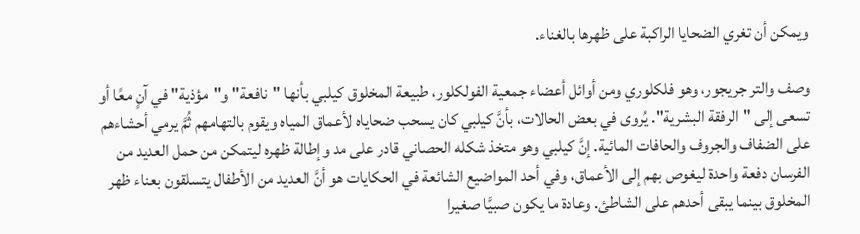ويمكن أن تغري الضحايا الراكبة على ظهرها بالغناء.

وصف والتر جريجور، وهو فلكلوري ومن أوائل أعضاء جمعية الفولكلور، طبيعة المخلوق كيلبي بأنها "نافعة" و"مؤذية" في آنٍ معًا أو تسعى إلى "الرفقة البشرية". يُروى في بعض الحالات، بأنَّ كيلبي كان يسحب ضحاياه لأعماق المياه ويقوم بالتهامهم ثُمَّ يرمي أحشاءهم على الضفاف والجروف والحافات المائية. إنَّ كيلبي وهو متخذ شكله الحصاني قادر على مد وإطالة ظهره ليتمكن من حمل العديد من الفرسان دفعة واحدة ليغوص بهم إلى الأعماق، وفي أحد المواضيع الشائعة في الحكايات هو أنَّ العديد من الأطفال يتسلقون بعناء ظهر المخلوق بينما يبقى أحدهم على الشاطئ. وعادة ما يكون صبيَّا صغيرا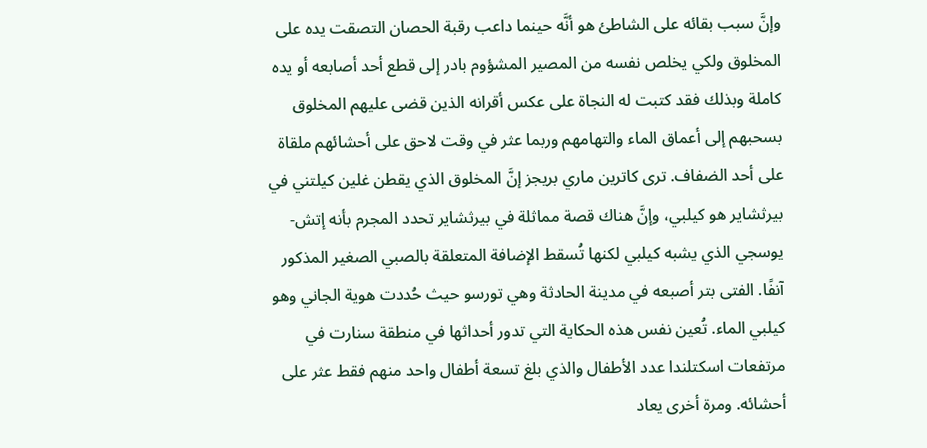وإنَّ سبب بقائه على الشاطئ هو أنَّه حينما داعب رقبة الحصان التصقت يده على المخلوق ولكي يخلص نفسه من المصير المشؤوم بادر إلى قطع أحد أصابعه أو يده كاملة وبذلك فقد كتبت له النجاة على عكس أقرانه الذين قضى عليهم المخلوق بسحبهم إلى أعماق الماء والتهامهم وربما عثر في وقت لاحق على أحشائهم ملقاة على أحد الضفاف. ترى كاترين ماري بريجز إنَّ المخلوق الذي يقطن غلين كيلتني في بيرثشاير هو كيلبي، وإنَّ هناك قصة مماثلة في بيرثشاير تحدد المجرم بأنه إتش-يوسجي الذي يشبه كيلبي لكنها تُسقط الإضافة المتعلقة بالصبي الصغير المذكور آنفًا. الفتى بتر أصبعه في مدينة الحادثة وهي تورسو حيث حُددت هوية الجاني وهو كيلبي الماء. تُعين نفس هذه الحكاية التي تدور أحداثها في منطقة سنارت في مرتفعات اسكتلندا عدد الأطفال والذي بلغ تسعة أطفال واحد منهم فقط عثر على أحشائه. ومرة أخرى يعاد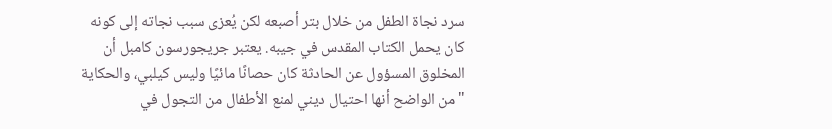سرد نجاة الطفل من خلال بتر أصبعه لكن يُعزى سبب نجاته إلى كونه كان يحمل الكتاب المقدس في جيبه. يعتبر جريجورسون كامبل أن المخلوق المسؤول عن الحادثة كان حصانًا مائيًا وليس كيلبي، والحكاية "من الواضح أنها احتيال ديني لمنع الأطفال من التجول في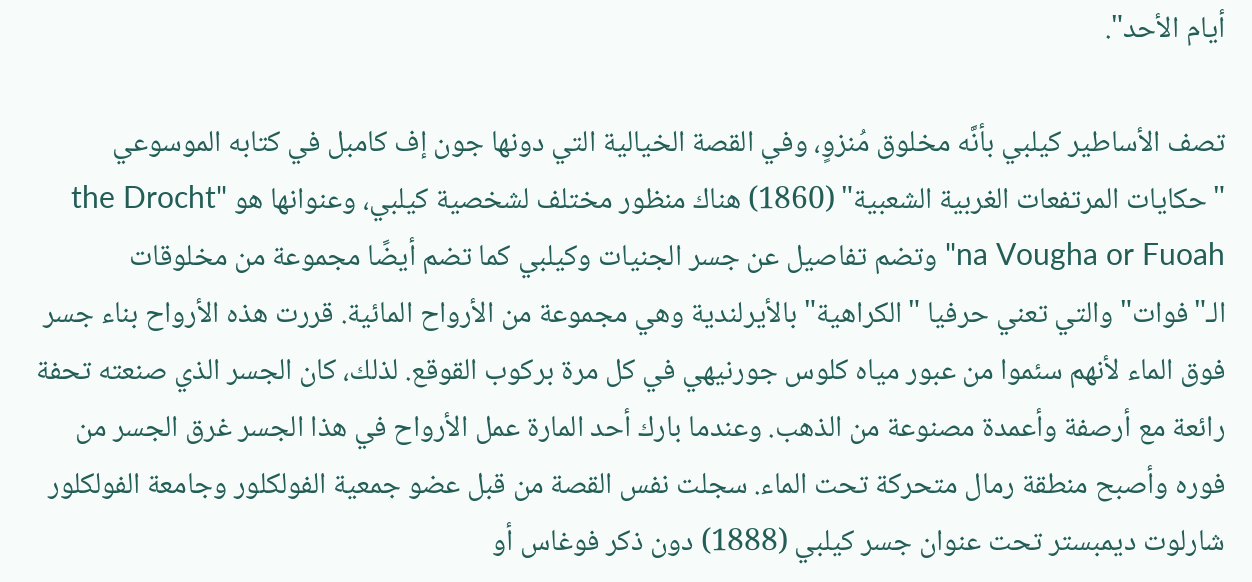أيام الأحد".

تصف الأساطير كيلبي بأنَّه مخلوق مُنزوٍ، وفي القصة الخيالية التي دونها جون إف كامبل في كتابه الموسوعي "حكايات المرتفعات الغربية الشعبية" (1860) هناك منظور مختلف لشخصية كيلبي، وعنوانها هو "the Drocht na Vougha or Fuoah" وتضم تفاصيل عن جسر الجنيات وكيلبي كما تضم أيضًا مجموعة من مخلوقات الـ"فوات" والتي تعني حرفيا "الكراهية" بالأيرلندية وهي مجموعة من الأرواح المائية. قررت هذه الأرواح بناء جسر فوق الماء لأنهم سئموا من عبور مياه كلوس جورنيهي في كل مرة بركوب القوقع. لذلك، كان الجسر الذي صنعته تحفة رائعة مع أرصفة وأعمدة مصنوعة من الذهب. وعندما بارك أحد المارة عمل الأرواح في هذا الجسر غرق الجسر من فوره وأصبح منطقة رمال متحركة تحت الماء. سجلت نفس القصة من قبل عضو جمعية الفولكلور وجامعة الفولكلور شارلوت ديمبستر تحت عنوان جسر كيلبي (1888) دون ذكر فوغاس أو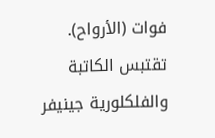فوات (الأرواح). تقتبس الكاتبة والفلكلورية جينيفر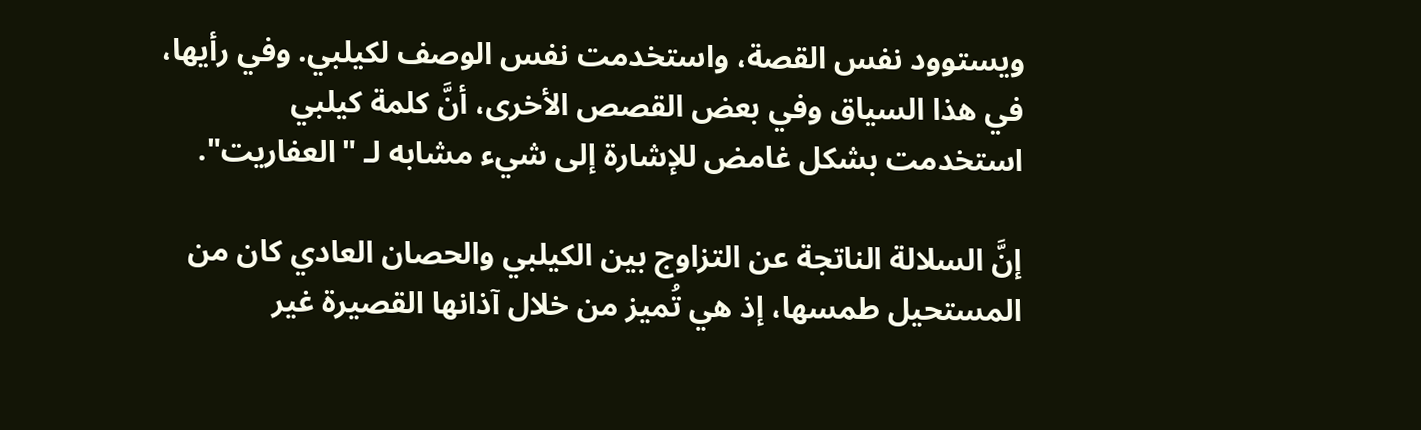ويستوود نفس القصة، واستخدمت نفس الوصف لكيلبي. وفي رأيها، في هذا السياق وفي بعض القصص الأخرى، أنَّ كلمة كيلبي استخدمت بشكل غامض للإشارة إلى شيء مشابه لـ "العفاريت".

إنَّ السلالة الناتجة عن التزاوج بين الكيلبي والحصان العادي كان من المستحيل طمسها، إذ هي تُميز من خلال آذانها القصيرة غير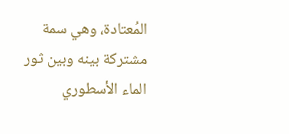المُعتادة، وهي سمة مشتركة بينه وبين ثور الماء الأسطوري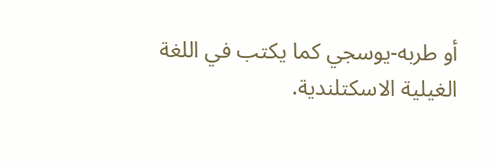أو طربه-يوسجي كما يكتب في اللغة الغيلية الاسكتلندية.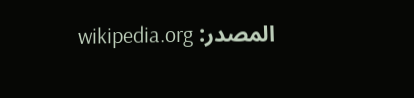المصدر: wikipedia.org